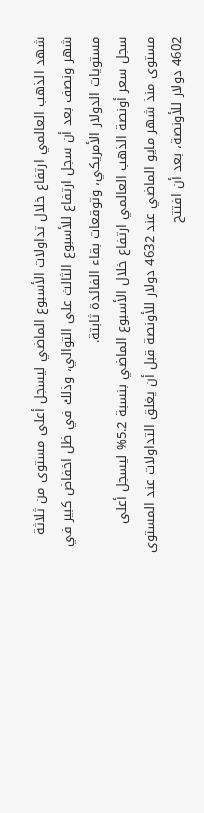شهد الذهب العالمي ارتفاع خلال تداولات الأسبوع الماضي ليسجل أعلى مستوى من ثلاثة شهر ونصف بعد أن سجل ارتفاع للأسبوع الثالث على التوالي، وذلك في ظل اخفاض كبير في مستويات الدولار الأمريكي، وتوقعات بقاء الفائدة ثابتة.
سجل سعر أونصة الذهب العالمي ارتفاع خلال الأسبوع الماضي بنسبة 5.2% ليسجل أعلى مستوى منذ شهر مايو الماضي عند 4632 دولار للأونصة قبل أن يغلق التداولات عند المستوى 4602 دولار للأونصة، بعد أن افتتح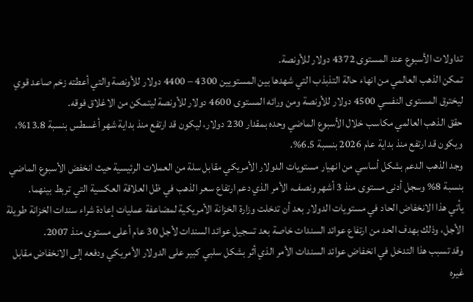تداولات الأسبوع عند المستوى 4372 دولار للأونصة.
تمكن الذهب العالمي من انهاء حالة التذبذب التي شهدها بين المستويين 4300 – 4400 دولار للأونصة والتي أعطته زخم صاعد قوي ليخترق المستوى النفسي 4500 دولار للأونصة ومن ورائه المستوى 4600 دولار للأونصة ليتمكن من الاغلاق فوقه.
حقق الذهب العالمي مكاسب خلال الأسبوع الماضي وحده بمقدار 230 دولار، ليكون قد ارتفع منذ بداية شهر أغسطس بنسبة 13.8%، ويكون قد ارتفع منذ بداية عام 2026 بنسبة 6.5%.
وجد الذهب الدعم بشكل أساسي من انهيار مستويات الدولار الأمريكي مقابل سلة من العملات الرئيسية حيث انخفض الأسبوع الماضي بنسبة 8% وسجل أدنى مستوى منذ 3 أشهر ونصف، الأمر الذي دعم ارتفاع سعر الذهب في ظل العلاقة العكسية التي تربط بينهما.
يأتي هذا الانخفاض الحاد في مستويات الدولار بعد أن تدخلت وزارة الخزانة الأمريكية لمضاعفة عمليات إعادة شراء سندات الخزانة طويلة الأجل، وذلك بهدف الحد من ارتفاع عوائد السندات خاصة بعد تسجيل عوائد السندات لأجل 30 عام أعلى مستوى منذ 2007.
وقد تسبب هذا التدخل في انخفاض عوائد السندات الأمر الذي أثر بشكل سلبي كبير على الدولار الأمريكي ودفعه إلى الانخفاض مقابل غيره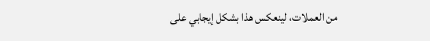من العملات، لينعكس هذا بشكل إيجابي على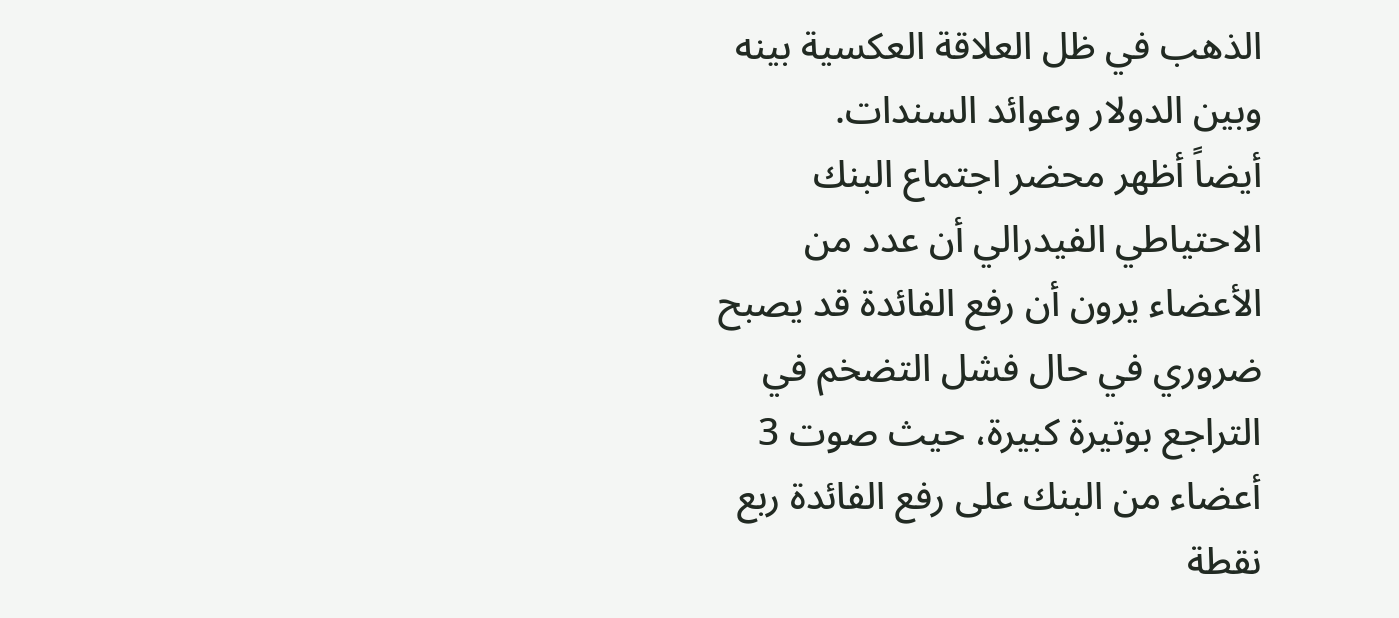الذهب في ظل العلاقة العكسية بينه وبين الدولار وعوائد السندات.
أيضاً أظهر محضر اجتماع البنك الاحتياطي الفيدرالي أن عدد من الأعضاء يرون أن رفع الفائدة قد يصبح ضروري في حال فشل التضخم في التراجع بوتيرة كبيرة، حيث صوت 3 أعضاء من البنك على رفع الفائدة ربع نقطة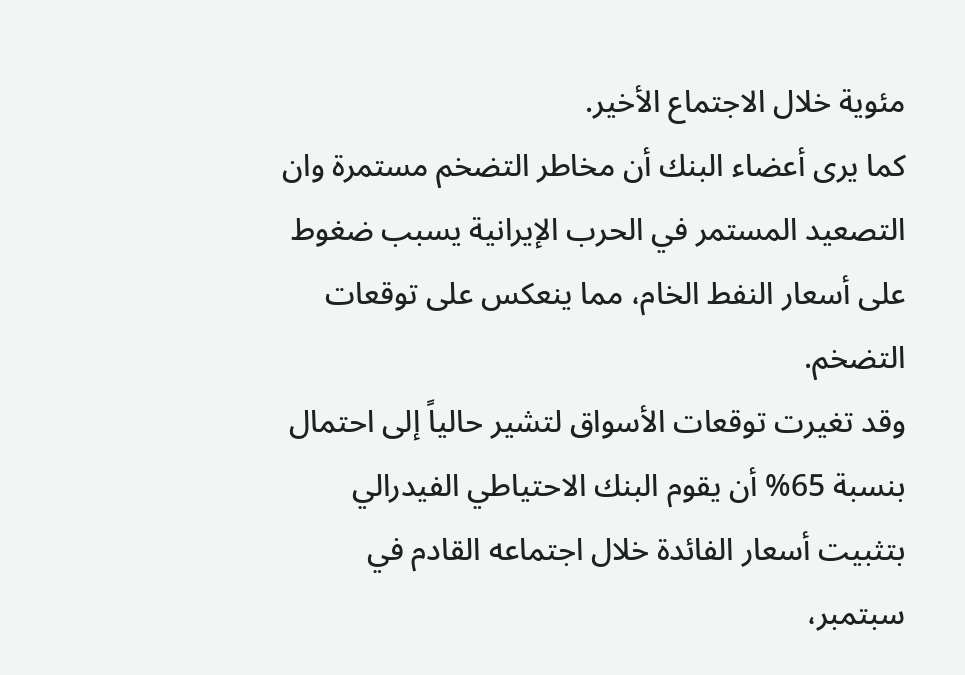مئوية خلال الاجتماع الأخير.
كما يرى أعضاء البنك أن مخاطر التضخم مستمرة وان التصعيد المستمر في الحرب الإيرانية يسبب ضغوط على أسعار النفط الخام، مما ينعكس على توقعات التضخم.
وقد تغيرت توقعات الأسواق لتشير حالياً إلى احتمال بنسبة 65% أن يقوم البنك الاحتياطي الفيدرالي بتثبيت أسعار الفائدة خلال اجتماعه القادم في سبتمبر،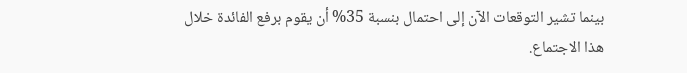بينما تشير التوقعات الآن إلى احتمال بنسبة 35% أن يقوم برفع الفائدة خلال هذا الاجتماع.